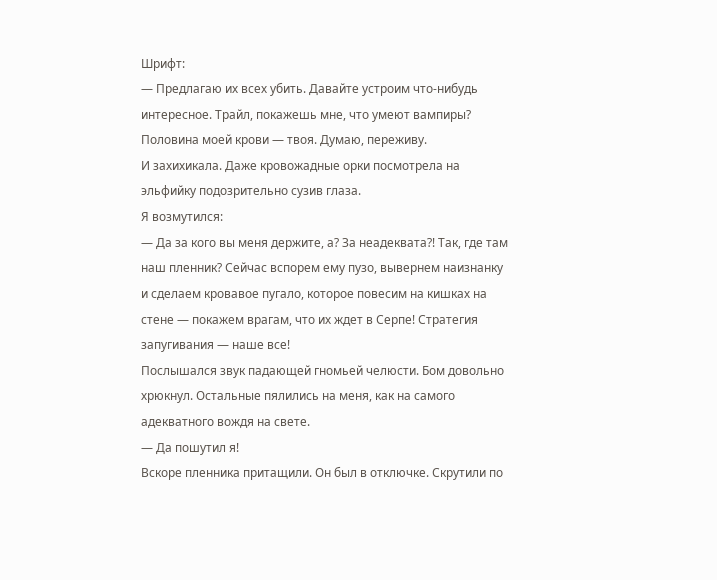Шрифт:
— Предлагаю их всех убить. Давайте устроим что-нибудь интересное. Трайл, покажешь мне, что умеют вампиры? Половина моей крови — твоя. Думаю, переживу.
И захихикала. Даже кровожадные орки посмотрела на эльфийку подозрительно сузив глаза.
Я возмутился:
— Да за кого вы меня держите, а? За неадеквата?! Так, где там наш пленник? Сейчас вспорем ему пузо, вывернем наизнанку и сделаем кровавое пугало, которое повесим на кишках на стене — покажем врагам, что их ждет в Серпе! Стратегия запугивания — наше все!
Послышался звук падающей гномьей челюсти. Бом довольно хрюкнул. Остальные пялились на меня, как на самого адекватного вождя на свете.
— Да пошутил я!
Вскоре пленника притащили. Он был в отключке. Скрутили по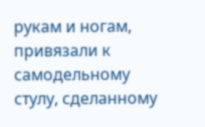рукам и ногам, привязали к самодельному стулу, сделанному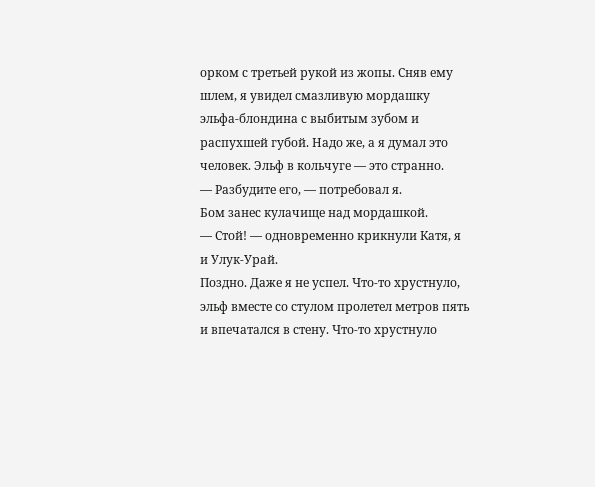орком с третьей рукой из жопы. Сняв ему шлем, я увидел смазливую мордашку эльфа-блондина с выбитым зубом и распухшей губой. Надо же, а я думал это человек. Эльф в кольчуге — это странно.
— Разбудите его, — потребовал я.
Бом занес кулачище над мордашкой.
— Стой! — одновременно крикнули Катя, я и Улук-Урай.
Поздно. Даже я не успел. Что-то хрустнуло, эльф вместе со стулом пролетел метров пять и впечатался в стену. Что-то хрустнуло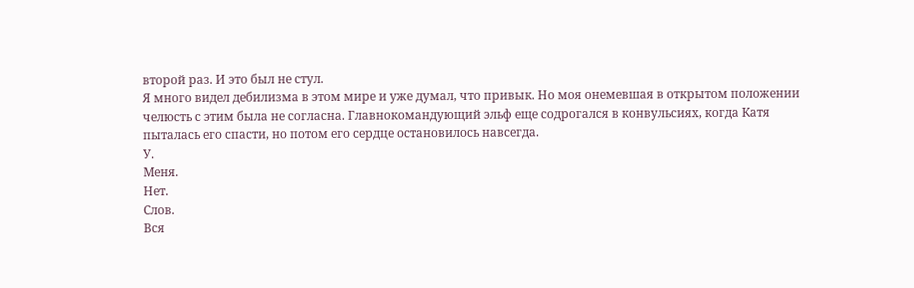второй раз. И это был не стул.
Я много видел дебилизма в этом мире и уже думал, что привык. Но моя онемевшая в открытом положении челюсть с этим была не согласна. Главнокомандующий эльф еще содрогался в конвульсиях, когда Катя пыталась его спасти, но потом его сердце остановилось навсегда.
У.
Меня.
Нет.
Слов.
Вся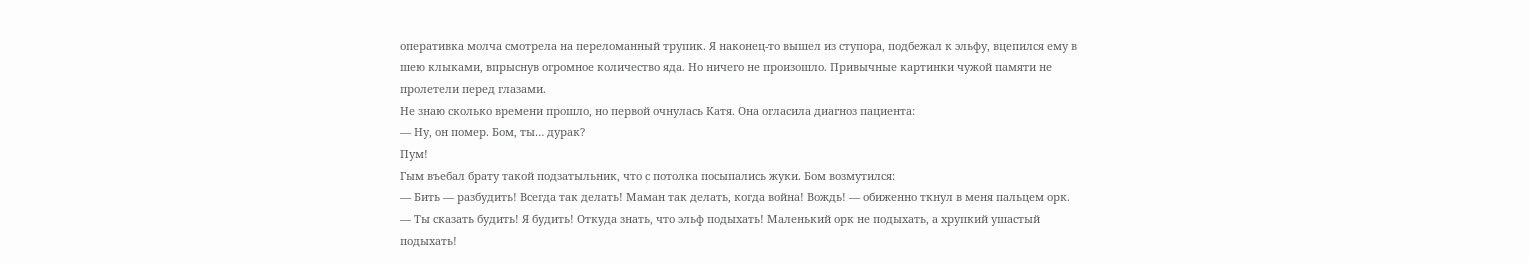оперативка молча смотрела на переломанный трупик. Я наконец-то вышел из ступора, подбежал к эльфу, вцепился ему в шею клыками, впрыснув огромное количество яда. Но ничего не произошло. Привычные картинки чужой памяти не пролетели перед глазами.
Не знаю сколько времени прошло, но первой очнулась Катя. Она огласила диагноз пациента:
— Ну, он помер. Бом, ты… дурак?
Пум!
Гым въебал брату такой подзатыльник, что с потолка посыпались жуки. Бом возмутился:
— Бить — разбудить! Всегда так делать! Маман так делать, когда война! Вождь! — обиженно ткнул в меня пальцем орк. — Ты сказать будить! Я будить! Откуда знать, что эльф подыхать! Маленький орк не подыхать, а хрупкий ушастый подыхать!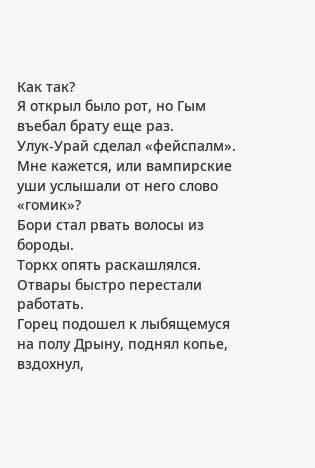Как так?
Я открыл было рот, но Гым въебал брату еще раз.
Улук-Урай сделал «фейспалм». Мне кажется, или вампирские уши услышали от него слово «гомик»?
Бори стал рвать волосы из бороды.
Торкх опять раскашлялся. Отвары быстро перестали работать.
Горец подошел к лыбящемуся на полу Дрыну, поднял копье, вздохнул,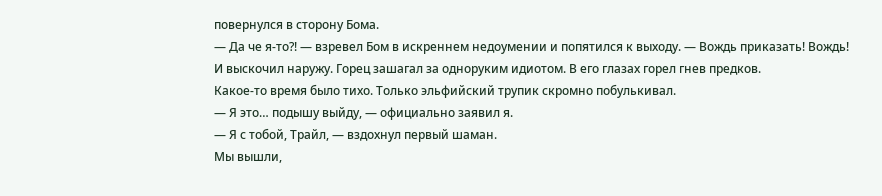повернулся в сторону Бома.
— Да че я-то?! — взревел Бом в искреннем недоумении и попятился к выходу. — Вождь приказать! Вождь!
И выскочил наружу. Горец зашагал за одноруким идиотом. В его глазах горел гнев предков.
Какое-то время было тихо. Только эльфийский трупик скромно побулькивал.
— Я это… подышу выйду, — официально заявил я.
— Я с тобой, Трайл, — вздохнул первый шаман.
Мы вышли,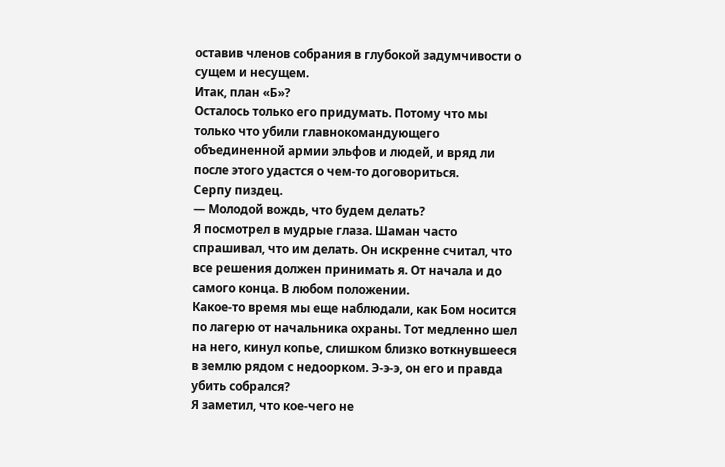оставив членов собрания в глубокой задумчивости о сущем и несущем.
Итак, план «Б»?
Осталось только его придумать. Потому что мы только что убили главнокомандующего объединенной армии эльфов и людей, и вряд ли после этого удастся о чем-то договориться.
Серпу пиздец.
— Молодой вождь, что будем делать?
Я посмотрел в мудрые глаза. Шаман часто спрашивал, что им делать. Он искренне считал, что все решения должен принимать я. От начала и до самого конца. В любом положении.
Какое-то время мы еще наблюдали, как Бом носится по лагерю от начальника охраны. Тот медленно шел на него, кинул копье, слишком близко воткнувшееся в землю рядом с недоорком. Э-э-э, он его и правда убить собрался?
Я заметил, что кое-чего не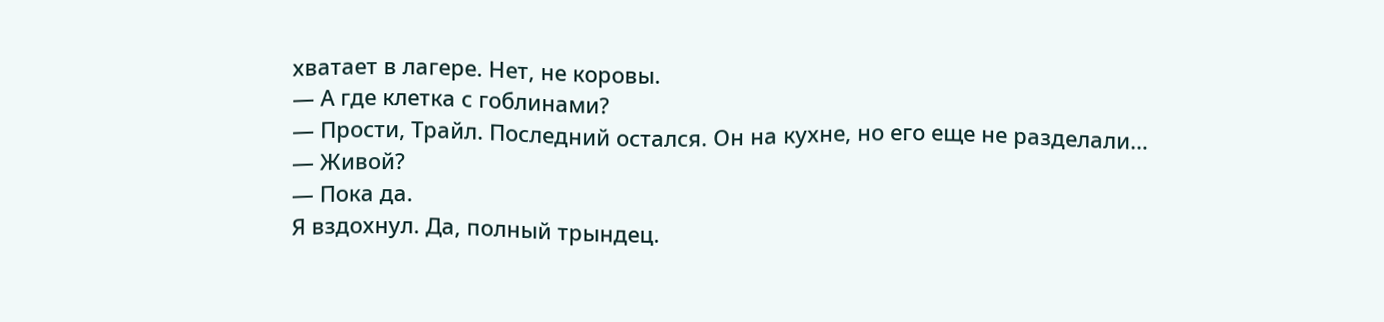хватает в лагере. Нет, не коровы.
— А где клетка с гоблинами?
— Прости, Трайл. Последний остался. Он на кухне, но его еще не разделали…
— Живой?
— Пока да.
Я вздохнул. Да, полный трындец.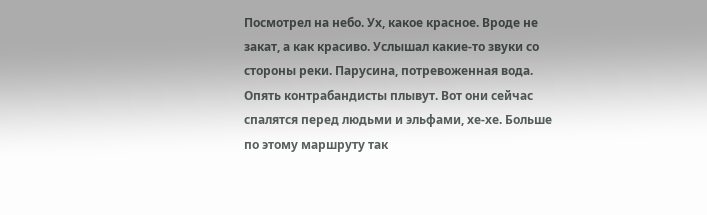Посмотрел на небо. Ух, какое красное. Вроде не закат, а как красиво. Услышал какие-то звуки со стороны реки. Парусина, потревоженная вода.
Опять контрабандисты плывут. Вот они сейчас спалятся перед людьми и эльфами, хе-хе. Больше по этому маршруту так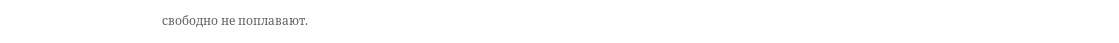свободно не поплавают.